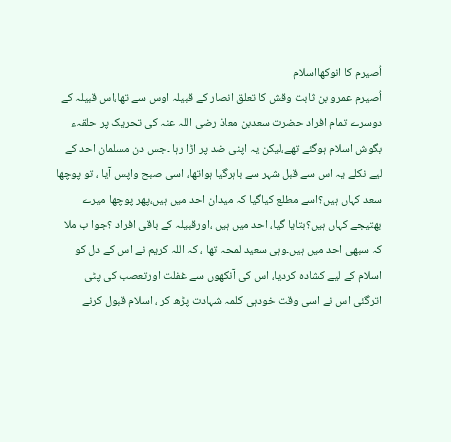اُصیرم کا انوکھااسلام
اُصیرم عمرو بن ثابت وقش کا تعلق انصار کے قبیلہ اوس سے تھا،اس قبیلہ کے دوسرے تمام افراد حضرت سعدبن معاذ رضی اللہ عنہ کی تحریک پر حلقہء بگوش اسلام ہوگئے تھے،لیکن یہ اپنی ضد پر اڑا رہا ۔جس دن مسلمان احد کے لیے نکلے یہ اس سے قبل شہر سے باہرگیا ہواتھا، اسی صبح واپس آیا ، تو پوچھا سعد کہاں ہیں؟اسے مطلع کیاگیا کہ میدان احد میں ہیں،پھر پوچھا میرے بھتیجے کہاں ہیں؟بتایا گیا، احد میں ہیں ،اورقبیلہ کے باقی افراد ؟جوا ب ملا کہ سبھی احد میں ہیں۔وہی سعید لمحہ تھا ، کہ اللہ کریم نے اس کے دل کو اسلام کے لیے کشادہ کردیا، اس کی آنکھوں سے غفلت اورتعصب کی پٹی اترگئی اس نے اسی وقت خودہی کلمہ شہادت پڑھ کر ، اسلام قبول کرنے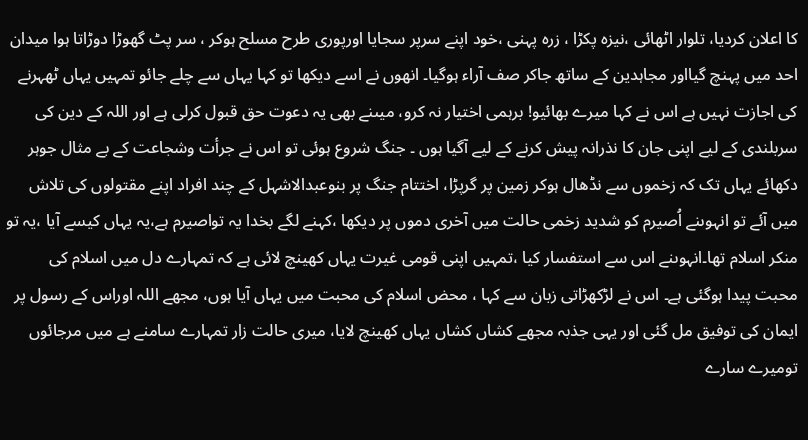کا اعلان کردیا، تلوار اٹھائی ،نیزہ پکڑا ، زرہ پہنی ،خود اپنے سرپر سجایا اورپوری طرح مسلح ہوکر ، سر پٹ گھوڑا دوڑاتا ہوا میدان احد میں پہنچ گیااور مجاہدین کے ساتھ جاکر صف آراء ہوگیا۔ انھوں نے اسے دیکھا تو کہا یہاں سے چلے جائو تمہیں یہاں ٹھہرنے کی اجازت نہیں ہے اس نے کہا میرے بھائیو! برہمی اختیار نہ کرو، میںنے بھی یہ دعوت حق قبول کرلی ہے اور اللہ کے دین کی سربلندی کے لیے اپنی جان کا نذرانہ پیش کرنے کے لیے آگیا ہوں ۔ جنگ شروع ہوئی تو اس نے جرأت وشجاعت کے بے مثال جوہر دکھائے یہاں تک کہ زخموں سے نڈھال ہوکر زمین پر گرپڑا، اختتام جنگ پر بنوعبدالاشہل کے چند افراد اپنے مقتولوں کی تلاش میں آئے تو انہوںنے اُصیرم کو شدید زخمی حالت میں آخری دموں پر دیکھا ،کہنے لگے بخدا یہ تواصیرم ہے،یہ یہاں کیسے آیا ،یہ تو منکر اسلام تھا۔انہوںنے اس سے استفسار کیا ،تمہیں اپنی قومی غیرت یہاں کھینچ لائی ہے کہ تمہارے دل میں اسلام کی محبت پیدا ہوگئی ہے۔ اس نے لڑکھڑاتی زبان سے کہا ، محض اسلام کی محبت میں یہاں آیا ہوں، مجھے اللہ اوراس کے رسول پر ایمان کی توفیق مل گئی اور یہی جذبہ مجھے کشاں کشاں یہاں کھینچ لایا، میری حالت زار تمہارے سامنے ہے میں مرجائوں تومیرے سارے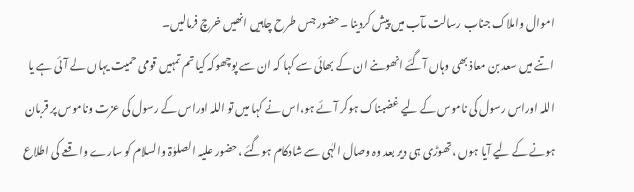اموال واملاک جناب رسالت مآب میں پیش کردینا ۔حضور جس طرح چاہیں انھیں خرچ فرمالیں۔
اتنے میں سعد بن معاذ بھی وہاں آگئے انھوںنے ان کے بھائی سے کہا کہ ان سے پوچھوکہ کیا تم تمہیں قومی حمیت یہاں لے آئی ہے یا اللہ اوراس رسول کی ناموس کے لیے غضبناک ہوکر آئے ہو،اس نے کہا میں تو اللہ اوراس کے رسول کی عزت وناموس پر قربان ہونے کے لیے آیا ہوں ،تھوڑی ہی دیر بعد وہ وصال الہٰی سے شادکام ہوگئے ،حضور علیہ الصلوٰۃ والسلام کو سارے واقعے کی اطلاع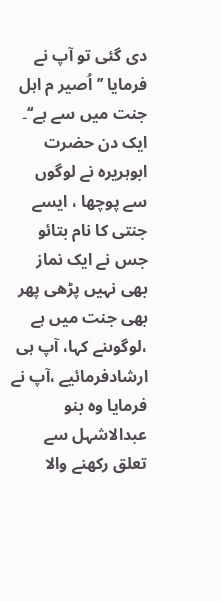دی گئی تو آپ نے فرمایا ’’اُصیر م اہل جنت میں سے ہے‘‘۔
ایک دن حضرت ابوہریرہ نے لوگوں سے پوچھا ، ایسے جنتی کا نام بتائو جس نے ایک نماز بھی نہیں پڑھی پھر بھی جنت میں ہے ،لوگوںنے کہا، آپ ہی ارشادفرمائیے ،آپ نے فرمایا وہ بنو عبدالاشہل سے تعلق رکھنے والا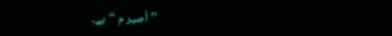’’اُصیر م ‘‘ہے۔